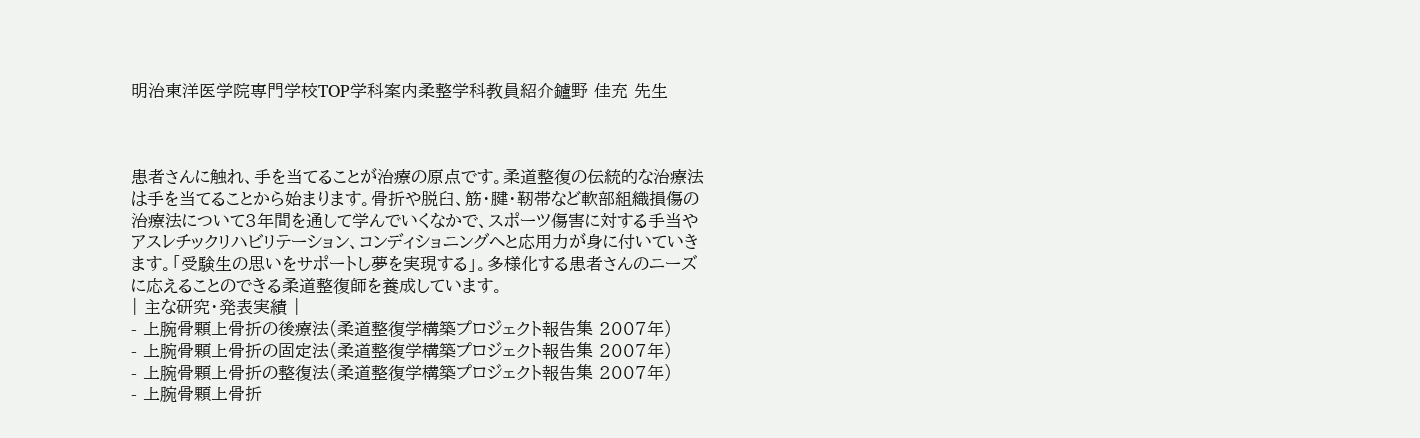明治東洋医学院専門学校TOP学科案内柔整学科教員紹介鑪野 佳充 先生



患者さんに触れ、手を当てることが治療の原点です。柔道整復の伝統的な治療法は手を当てることから始まります。骨折や脱臼、筋・腱・靭帯など軟部組織損傷の治療法について3年間を通して学んでいくなかで、スポーツ傷害に対する手当やアスレチックリハビリテーション、コンディショニングへと応用力が身に付いていきます。「受験生の思いをサポートし夢を実現する」。多様化する患者さんのニーズに応えることのできる柔道整復師を養成しています。
| 主な研究・発表実績 |
- 上腕骨顆上骨折の後療法(柔道整復学構築プロジェクト報告集 2007年)
- 上腕骨顆上骨折の固定法(柔道整復学構築プロジェクト報告集 2007年)
- 上腕骨顆上骨折の整復法(柔道整復学構築プロジェクト報告集 2007年)
- 上腕骨顆上骨折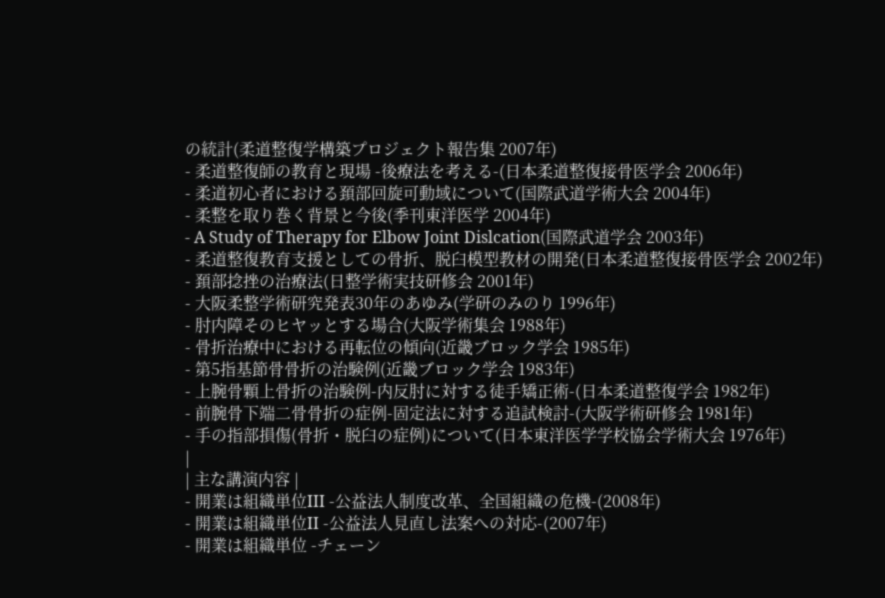の統計(柔道整復学構築プロジェクト報告集 2007年)
- 柔道整復師の教育と現場 -後療法を考える-(日本柔道整復接骨医学会 2006年)
- 柔道初心者における頚部回旋可動域について(国際武道学術大会 2004年)
- 柔整を取り巻く背景と今後(季刊東洋医学 2004年)
- A Study of Therapy for Elbow Joint Dislcation(国際武道学会 2003年)
- 柔道整復教育支援としての骨折、脱臼模型教材の開発(日本柔道整復接骨医学会 2002年)
- 頚部捻挫の治療法(日整学術実技研修会 2001年)
- 大阪柔整学術研究発表30年のあゆみ(学研のみのり 1996年)
- 肘内障そのヒヤッとする場合(大阪学術集会 1988年)
- 骨折治療中における再転位の傾向(近畿ブロック学会 1985年)
- 第5指基節骨骨折の治験例(近畿ブロック学会 1983年)
- 上腕骨顆上骨折の治験例-内反肘に対する徒手矯正術-(日本柔道整復学会 1982年)
- 前腕骨下端二骨骨折の症例-固定法に対する追試検討-(大阪学術研修会 1981年)
- 手の指部損傷(骨折・脱臼の症例)について(日本東洋医学学校協会学術大会 1976年)
|
| 主な講演内容 |
- 開業は組織単位III -公益法人制度改革、全国組織の危機-(2008年)
- 開業は組織単位II -公益法人見直し法案への対応-(2007年)
- 開業は組織単位 -チェーン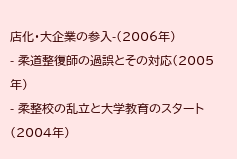店化・大企業の参入-(2006年)
- 柔道整復師の過誤とその対応(2005年)
- 柔整校の乱立と大学教育のスタート(2004年)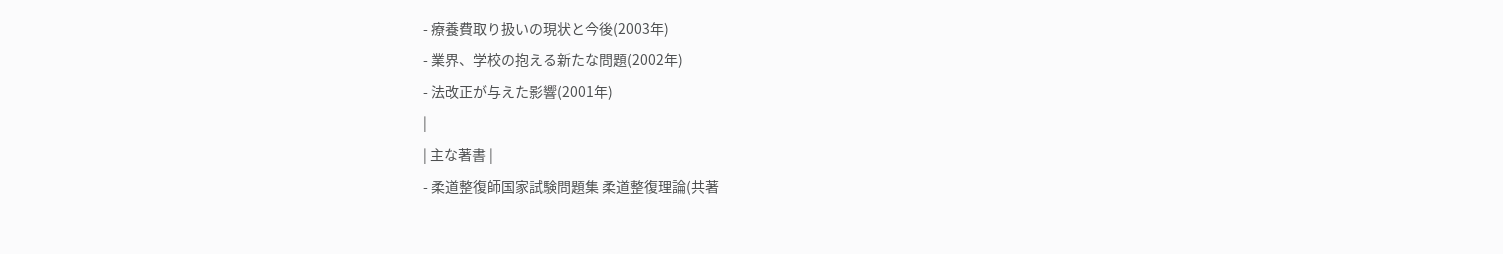- 療養費取り扱いの現状と今後(2003年)
- 業界、学校の抱える新たな問題(2002年)
- 法改正が与えた影響(2001年)
|
| 主な著書 |
- 柔道整復師国家試験問題集 柔道整復理論(共著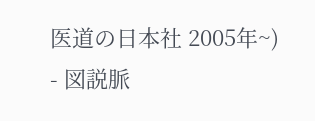医道の日本社 2005年~)
- 図説脈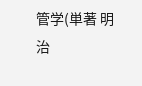管学(単著 明治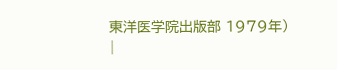東洋医学院出版部 1979年)
|